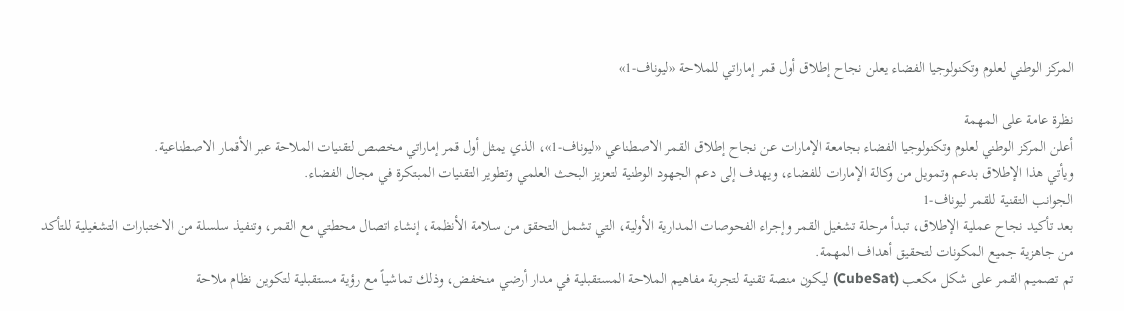المركز الوطني لعلوم وتكنولوجيا الفضاء يعلن نجاح إطلاق أول قمر إماراتي للملاحة «ليوناف-1»

نظرة عامة على المهمة
أعلن المركز الوطني لعلوم وتكنولوجيا الفضاء بجامعة الإمارات عن نجاح إطلاق القمر الاصطناعي «ليوناف-1»، الذي يمثل أول قمر إماراتي مخصص لتقنيات الملاحة عبر الأقمار الاصطناعية.
ويأتي هذا الإطلاق بدعم وتمويل من وكالة الإمارات للفضاء، ويهدف إلى دعم الجهود الوطنية لتعزيز البحث العلمي وتطوير التقنيات المبتكرة في مجال الفضاء.
الجوانب التقنية للقمر ليوناف-1
بعد تأكيد نجاح عملية الإطلاق، تبدأ مرحلة تشغيل القمر وإجراء الفحوصات المدارية الأولية، التي تشمل التحقق من سلامة الأنظمة، إنشاء اتصال محطتي مع القمر، وتنفيذ سلسلة من الاختبارات التشغيلية للتأكد من جاهزية جميع المكونات لتحقيق أهداف المهمة.
تم تصميم القمر على شكل مكعب (CubeSat) ليكون منصة تقنية لتجربة مفاهيم الملاحة المستقبلية في مدار أرضي منخفض، وذلك تماشياً مع رؤية مستقبلية لتكوين نظام ملاحة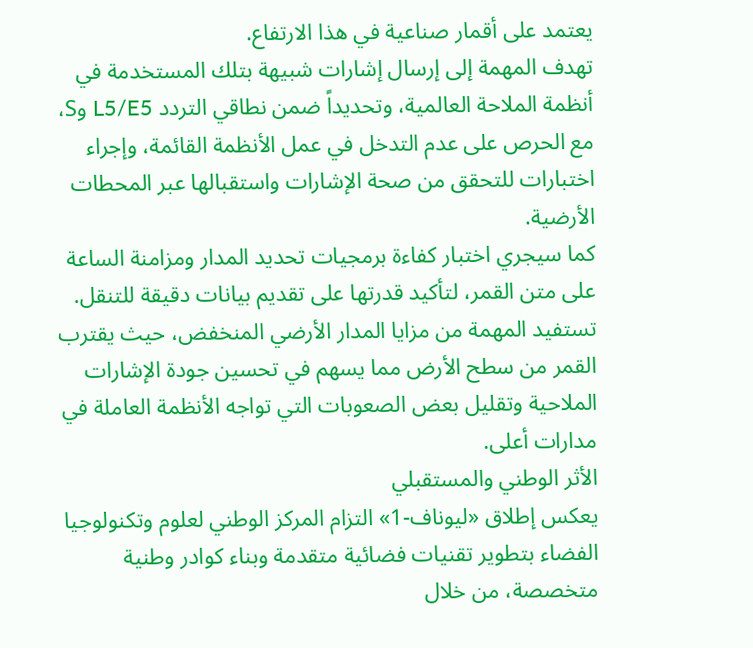يعتمد على أقمار صناعية في هذا الارتفاع.
تهدف المهمة إلى إرسال إشارات شبيهة بتلك المستخدمة في أنظمة الملاحة العالمية، وتحديداً ضمن نطاقي التردد L5/E5 وS، مع الحرص على عدم التدخل في عمل الأنظمة القائمة، وإجراء اختبارات للتحقق من صحة الإشارات واستقبالها عبر المحطات الأرضية.
كما سيجري اختبار كفاءة برمجيات تحديد المدار ومزامنة الساعة على متن القمر، لتأكيد قدرتها على تقديم بيانات دقيقة للتنقل.
تستفيد المهمة من مزايا المدار الأرضي المنخفض، حيث يقترب القمر من سطح الأرض مما يسهم في تحسين جودة الإشارات الملاحية وتقليل بعض الصعوبات التي تواجه الأنظمة العاملة في مدارات أعلى.
الأثر الوطني والمستقبلي
يعكس إطلاق «ليوناف-1» التزام المركز الوطني لعلوم وتكنولوجيا الفضاء بتطوير تقنيات فضائية متقدمة وبناء كوادر وطنية متخصصة، من خلال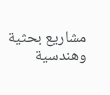مشاريع بحثية وهندسية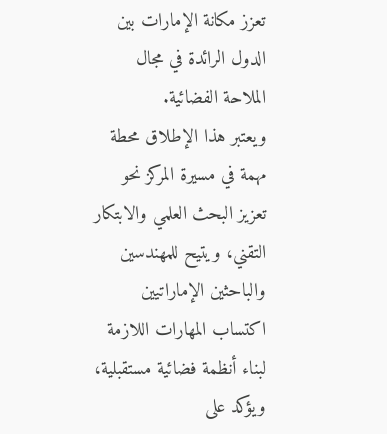تعزز مكانة الإمارات بين الدول الرائدة في مجال الملاحة الفضائية.
ويعتبر هذا الإطلاق محطة مهمة في مسيرة المركز نحو تعزيز البحث العلمي والابتكار التقني، ويتيح للمهندسين والباحثين الإماراتيين اكتساب المهارات اللازمة لبناء أنظمة فضائية مستقبلية، ويؤكد على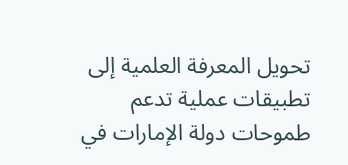تحويل المعرفة العلمية إلى تطبيقات عملية تدعم طموحات دولة الإمارات في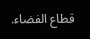قطاع الفضاء.